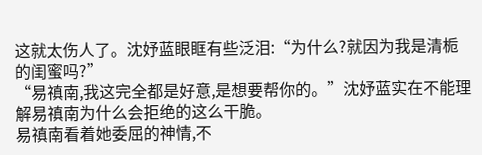这就太伤人了。沈妤蓝眼眶有些泛泪:“为什么?就因为我是清栀的闺蜜吗?”
“易禛南,我这完全都是好意,是想要帮你的。”沈妤蓝实在不能理解易禛南为什么会拒绝的这么干脆。
易禛南看着她委屈的神情,不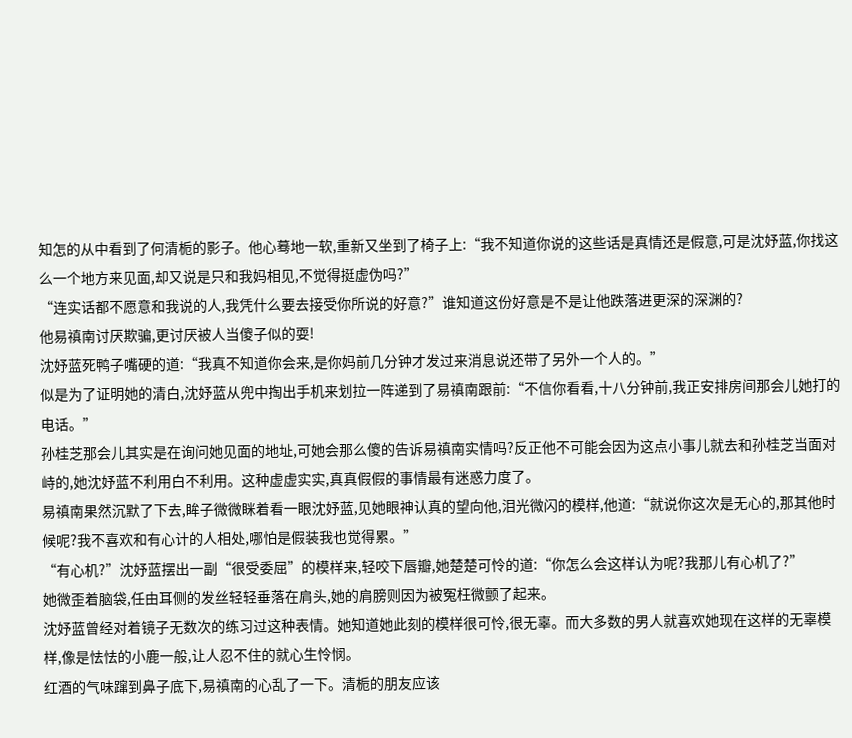知怎的从中看到了何清栀的影子。他心蓦地一软,重新又坐到了椅子上:“我不知道你说的这些话是真情还是假意,可是沈妤蓝,你找这么一个地方来见面,却又说是只和我妈相见,不觉得挺虚伪吗?”
“连实话都不愿意和我说的人,我凭什么要去接受你所说的好意?”谁知道这份好意是不是让他跌落进更深的深渊的?
他易禛南讨厌欺骗,更讨厌被人当傻子似的耍!
沈妤蓝死鸭子嘴硬的道:“我真不知道你会来,是你妈前几分钟才发过来消息说还带了另外一个人的。”
似是为了证明她的清白,沈妤蓝从兜中掏出手机来划拉一阵递到了易禛南跟前:“不信你看看,十八分钟前,我正安排房间那会儿她打的电话。”
孙桂芝那会儿其实是在询问她见面的地址,可她会那么傻的告诉易禛南实情吗?反正他不可能会因为这点小事儿就去和孙桂芝当面对峙的,她沈妤蓝不利用白不利用。这种虚虚实实,真真假假的事情最有迷惑力度了。
易禛南果然沉默了下去,眸子微微眯着看一眼沈妤蓝,见她眼神认真的望向他,泪光微闪的模样,他道:“就说你这次是无心的,那其他时候呢?我不喜欢和有心计的人相处,哪怕是假装我也觉得累。”
“有心机?”沈妤蓝摆出一副“很受委屈”的模样来,轻咬下唇瓣,她楚楚可怜的道:“你怎么会这样认为呢?我那儿有心机了?”
她微歪着脑袋,任由耳侧的发丝轻轻垂落在肩头,她的肩膀则因为被冤枉微颤了起来。
沈妤蓝曾经对着镜子无数次的练习过这种表情。她知道她此刻的模样很可怜,很无辜。而大多数的男人就喜欢她现在这样的无辜模样,像是怯怯的小鹿一般,让人忍不住的就心生怜悯。
红酒的气味蹿到鼻子底下,易禛南的心乱了一下。清栀的朋友应该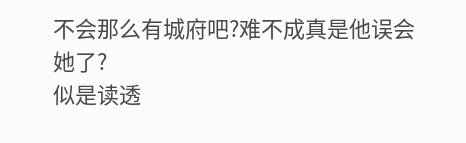不会那么有城府吧?难不成真是他误会她了?
似是读透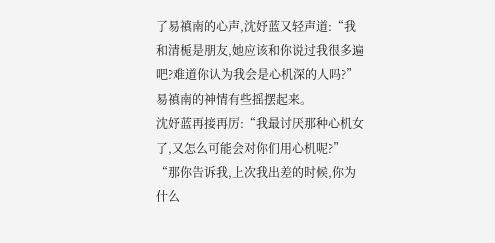了易禛南的心声,沈妤蓝又轻声道:“我和清栀是朋友,她应该和你说过我很多遍吧?难道你认为我会是心机深的人吗?”
易禛南的神情有些摇摆起来。
沈妤蓝再接再厉:“我最讨厌那种心机女了,又怎么可能会对你们用心机呢?”
“那你告诉我,上次我出差的时候,你为什么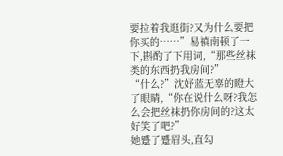要拉着我逛街?又为什么要把你买的……”易禛南顿了一下,斟酌了下用词,“那些丝袜类的东西扔我房间?”
“什么?”沈妤蓝无辜的瞪大了眼睛,“你在说什么呀?我怎么会把丝袜扔你房间的?这太好笑了吧?”
她蹙了蹙眉头,直勾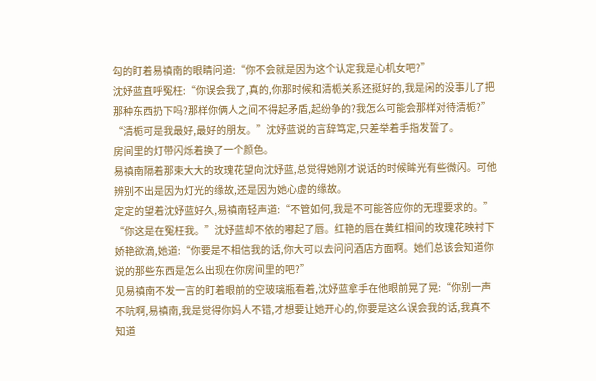勾的盯着易禛南的眼睛问道:“你不会就是因为这个认定我是心机女吧?”
沈妤蓝直呼冤枉:“你误会我了,真的,你那时候和清栀关系还挺好的,我是闲的没事儿了把那种东西扔下吗?那样你俩人之间不得起矛盾,起纷争的?我怎么可能会那样对待清栀?”
“清栀可是我最好,最好的朋友。”沈妤蓝说的言辞笃定,只差举着手指发誓了。
房间里的灯带闪烁着换了一个颜色。
易禛南隔着那束大大的玫瑰花望向沈妤蓝,总觉得她刚才说话的时候眸光有些微闪。可他辨别不出是因为灯光的缘故,还是因为她心虚的缘故。
定定的望着沈妤蓝好久,易禛南轻声道:“不管如何,我是不可能答应你的无理要求的。”
“你这是在冤枉我。”沈妤蓝却不依的嘟起了唇。红艳的唇在黄红相间的玫瑰花映衬下娇艳欲滴,她道:“你要是不相信我的话,你大可以去问问酒店方面啊。她们总该会知道你说的那些东西是怎么出现在你房间里的吧?”
见易禛南不发一言的盯着眼前的空玻璃瓶看着,沈妤蓝拿手在他眼前晃了晃:“你别一声不吭啊,易禛南,我是觉得你妈人不错,才想要让她开心的,你要是这么误会我的话,我真不知道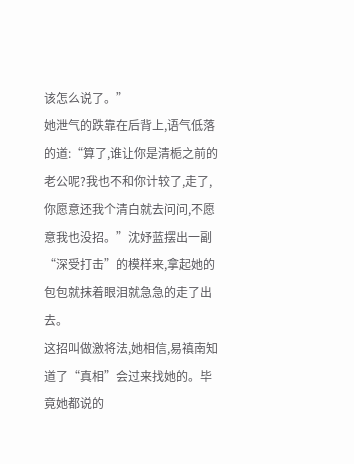该怎么说了。”
她泄气的跌靠在后背上,语气低落的道:“算了,谁让你是清栀之前的老公呢?我也不和你计较了,走了,你愿意还我个清白就去问问,不愿意我也没招。”沈妤蓝摆出一副“深受打击”的模样来,拿起她的包包就抹着眼泪就急急的走了出去。
这招叫做激将法,她相信,易禛南知道了“真相”会过来找她的。毕竟她都说的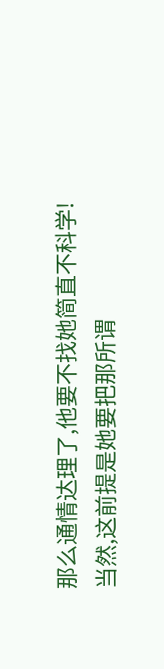那么通情达理了,他要不找她简直不科学!
当然,这前提是她要把那所谓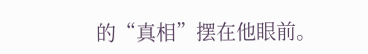的“真相”摆在他眼前。